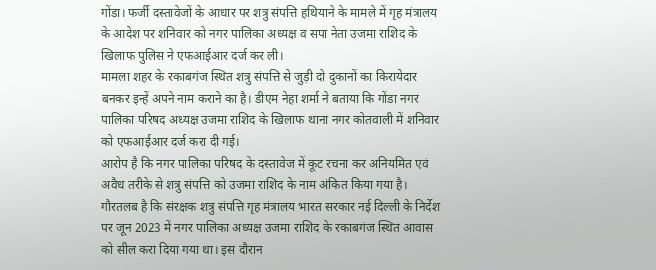गोंडा। फर्जी दस्तावेजों के आधार पर शत्रु संपत्ति हथियाने के मामले में गृह मंत्रालय के आदेश पर शनिवार को नगर पालिका अध्यक्ष व सपा नेता उजमा राशिद के खिलाफ पुलिस ने एफआईआर दर्ज कर ली।
मामला शहर के रकाबगंज स्थित शत्रु संपत्ति से जुड़ी दो दुकानों का किरायेदार बनकर इन्हें अपने नाम कराने का है। डीएम नेहा शर्मा ने बताया कि गोंडा नगर पालिका परिषद अध्यक्ष उजमा राशिद के खिलाफ थाना नगर कोतवाली में शनिवार को एफआईआर दर्ज करा दी गई।
आरोप है कि नगर पालिका परिषद के दस्तावेज में कूट रचना कर अनियमित एवं अवैध तरीके से शत्रु संपत्ति को उजमा राशिद के नाम अंकित किया गया है। गौरतलब है कि संरक्षक शत्रु संपत्ति गृह मंत्रालय भारत सरकार नई दिल्ली के निर्देश पर जून 2023 में नगर पालिका अध्यक्ष उजमा राशिद के रकाबगंज स्थित आवास को सील करा दिया गया था। इस दौरान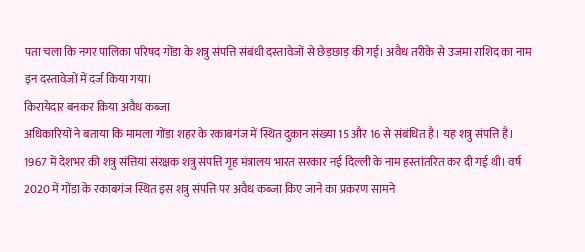पता चला कि नगर पालिका परिषद गोंडा के शत्रु संपत्ति संबंधी दस्तावेजों से छेड़छाड़ की गई। अवैध तरीके से उजमा राशिद का नाम इन दस्तावेजों में दर्ज किया गया।
किरायेदार बनकर किया अवैध कब्जा
अधिकारियों ने बताया कि मामला गोंडा शहर के रकाबगंज में स्थित दुकान संख्या 15 और 16 से संबंधित है। यह शत्रु संपत्ति है। 1967 में देशभर की शत्रु संत्तियां संरक्षक शत्रु संपत्ति गृह मंत्रालय भारत सरकार नई दिल्ली के नाम हस्तांतरित कर दी गई थी। वर्ष 2020 में गोंडा के रकाबगंज स्थित इस शत्रु संपत्ति पर अवैध कब्जा किए जाने का प्रकरण सामने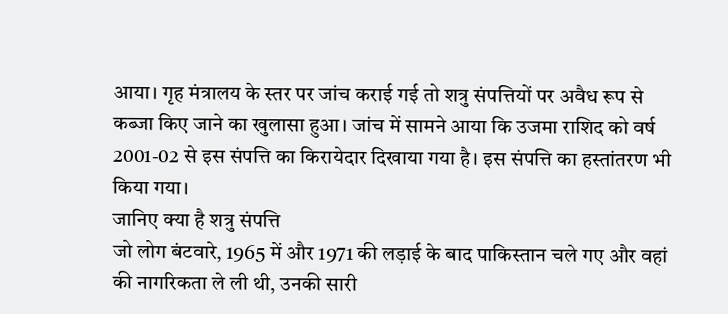आया। गृह मंत्रालय के स्तर पर जांच कराई गई तो शत्रु संपत्तियों पर अवैध रूप से कब्जा किए जाने का खुलासा हुआ। जांच में सामने आया कि उजमा राशिद को वर्ष 2001-02 से इस संपत्ति का किरायेदार दिखाया गया है। इस संपत्ति का हस्तांतरण भी किया गया।
जानिए क्या है शत्रु संपत्ति
जो लोग बंटवारे, 1965 में और 1971 की लड़ाई के बाद पाकिस्तान चले गए और वहां की नागरिकता ले ली थी, उनकी सारी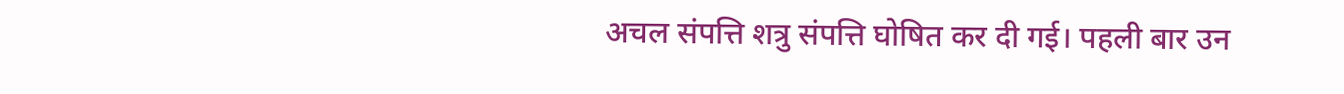अचल संपत्ति शत्रु संपत्ति घोषित कर दी गई। पहली बार उन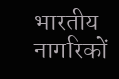भारतीय नागरिकों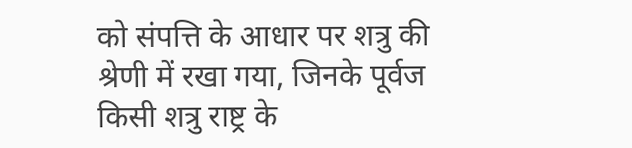को संपत्ति के आधार पर शत्रु की श्रेणी में रखा गया, जिनके पूर्वज किसी शत्रु राष्ट्र के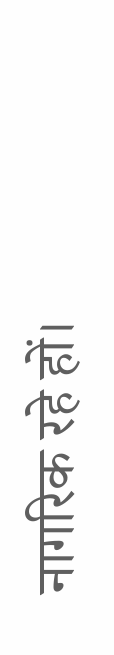नागरिक रहे हों।